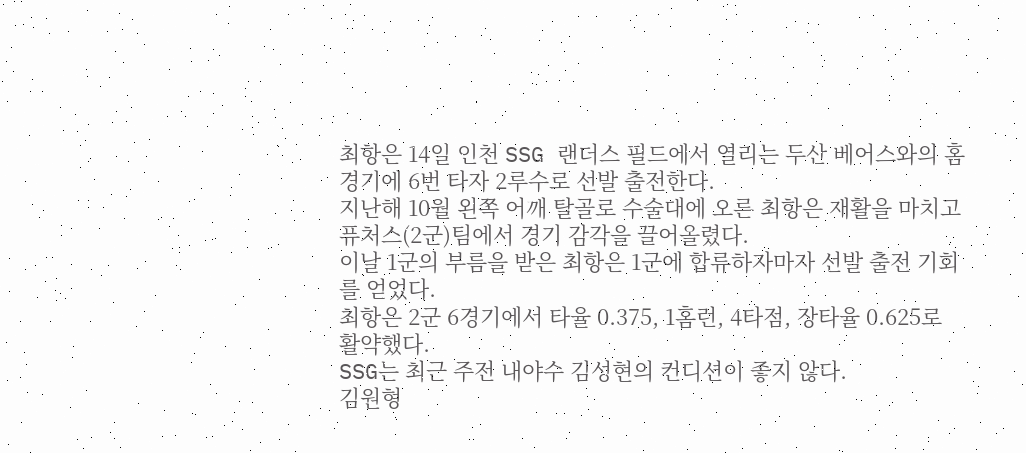최항은 14일 인천 SSG 랜더스 필드에서 열리는 두산 베어스와의 홈경기에 6번 타자 2루수로 선발 출전한다.
지난해 10월 왼쪽 어깨 탈골로 수술대에 오른 최항은 재활을 마치고 퓨처스(2군)팀에서 경기 감각을 끌어올렸다.
이날 1군의 부름을 받은 최항은 1군에 합류하자마자 선발 출전 기회를 얻었다.
최항은 2군 6경기에서 타율 0.375, 1홈런, 4타점, 장타율 0.625로 활약했다.
SSG는 최근 주전 내야수 김성현의 컨디션이 좋지 않다.
김원형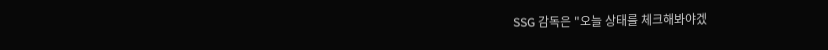SSG 감독은 "오늘 상태를 체크해봐야겠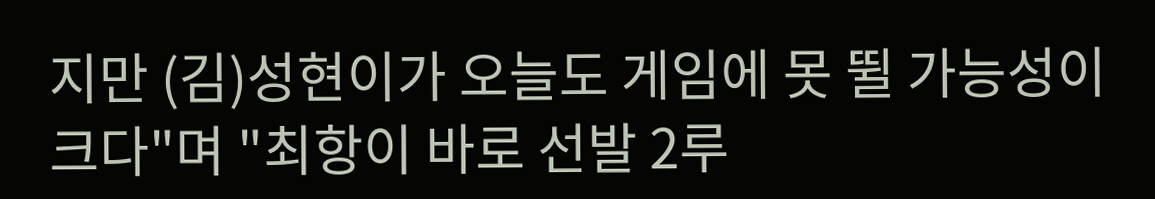지만 (김)성현이가 오늘도 게임에 못 뛸 가능성이 크다"며 "최항이 바로 선발 2루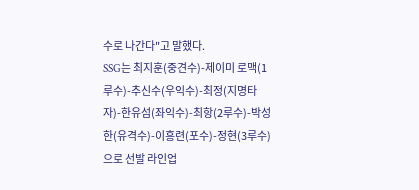수로 나간다"고 말했다.
SSG는 최지훈(중견수)-제이미 로맥(1루수)-추신수(우익수)-최정(지명타자)-한유섬(좌익수)-최항(2루수)-박성한(유격수)-이흥련(포수)-정현(3루수)으로 선발 라인업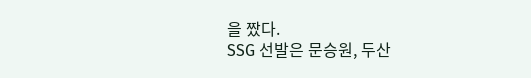을 짰다.
SSG 선발은 문승원, 두산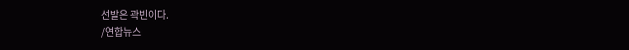선발은 곽빈이다.
/연합뉴스